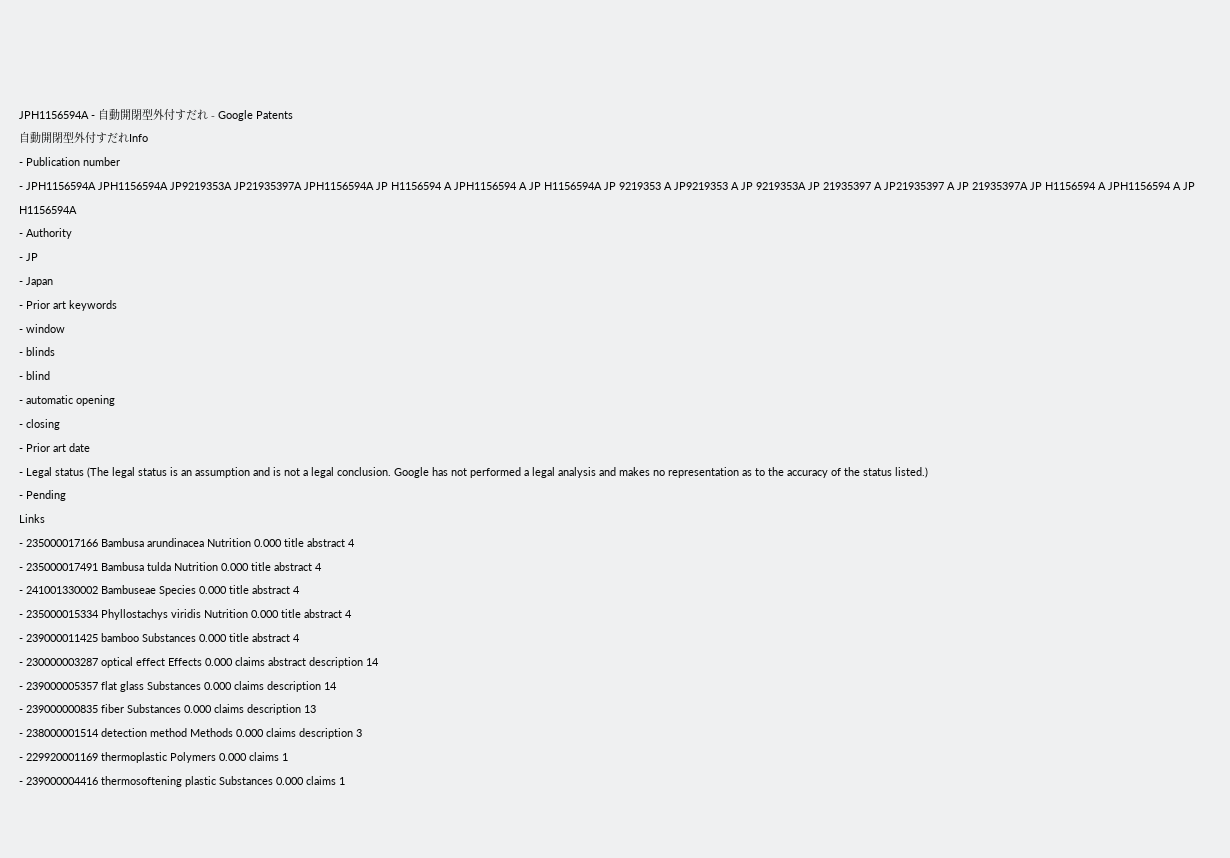JPH1156594A - 自動開閉型外付すだれ - Google Patents
自動開閉型外付すだれInfo
- Publication number
- JPH1156594A JPH1156594A JP9219353A JP21935397A JPH1156594A JP H1156594 A JPH1156594 A JP H1156594A JP 9219353 A JP9219353 A JP 9219353A JP 21935397 A JP21935397 A JP 21935397A JP H1156594 A JPH1156594 A JP H1156594A
- Authority
- JP
- Japan
- Prior art keywords
- window
- blinds
- blind
- automatic opening
- closing
- Prior art date
- Legal status (The legal status is an assumption and is not a legal conclusion. Google has not performed a legal analysis and makes no representation as to the accuracy of the status listed.)
- Pending
Links
- 235000017166 Bambusa arundinacea Nutrition 0.000 title abstract 4
- 235000017491 Bambusa tulda Nutrition 0.000 title abstract 4
- 241001330002 Bambuseae Species 0.000 title abstract 4
- 235000015334 Phyllostachys viridis Nutrition 0.000 title abstract 4
- 239000011425 bamboo Substances 0.000 title abstract 4
- 230000003287 optical effect Effects 0.000 claims abstract description 14
- 239000005357 flat glass Substances 0.000 claims description 14
- 239000000835 fiber Substances 0.000 claims description 13
- 238000001514 detection method Methods 0.000 claims description 3
- 229920001169 thermoplastic Polymers 0.000 claims 1
- 239000004416 thermosoftening plastic Substances 0.000 claims 1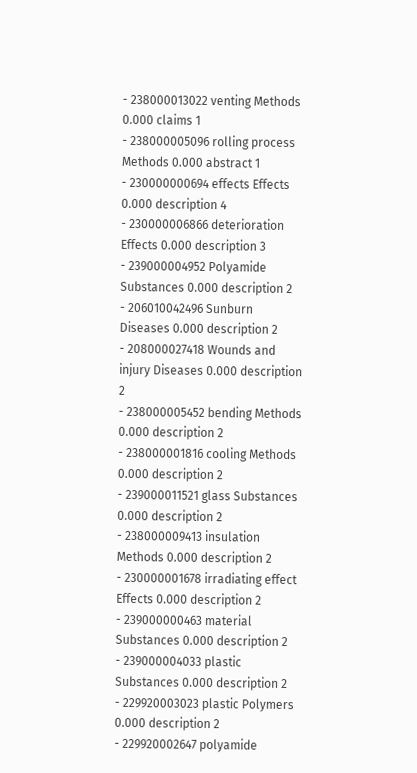- 238000013022 venting Methods 0.000 claims 1
- 238000005096 rolling process Methods 0.000 abstract 1
- 230000000694 effects Effects 0.000 description 4
- 230000006866 deterioration Effects 0.000 description 3
- 239000004952 Polyamide Substances 0.000 description 2
- 206010042496 Sunburn Diseases 0.000 description 2
- 208000027418 Wounds and injury Diseases 0.000 description 2
- 238000005452 bending Methods 0.000 description 2
- 238000001816 cooling Methods 0.000 description 2
- 239000011521 glass Substances 0.000 description 2
- 238000009413 insulation Methods 0.000 description 2
- 230000001678 irradiating effect Effects 0.000 description 2
- 239000000463 material Substances 0.000 description 2
- 239000004033 plastic Substances 0.000 description 2
- 229920003023 plastic Polymers 0.000 description 2
- 229920002647 polyamide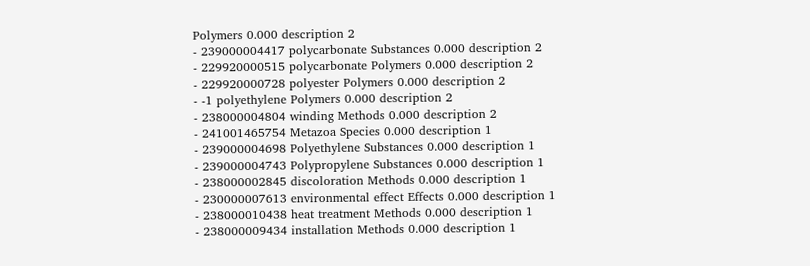Polymers 0.000 description 2
- 239000004417 polycarbonate Substances 0.000 description 2
- 229920000515 polycarbonate Polymers 0.000 description 2
- 229920000728 polyester Polymers 0.000 description 2
- -1 polyethylene Polymers 0.000 description 2
- 238000004804 winding Methods 0.000 description 2
- 241001465754 Metazoa Species 0.000 description 1
- 239000004698 Polyethylene Substances 0.000 description 1
- 239000004743 Polypropylene Substances 0.000 description 1
- 238000002845 discoloration Methods 0.000 description 1
- 230000007613 environmental effect Effects 0.000 description 1
- 238000010438 heat treatment Methods 0.000 description 1
- 238000009434 installation Methods 0.000 description 1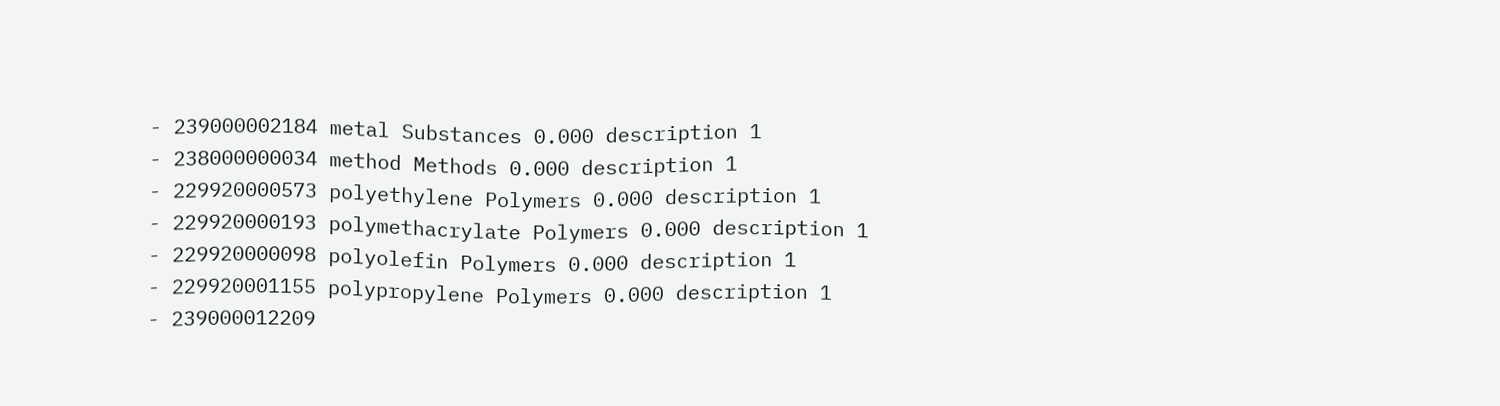- 239000002184 metal Substances 0.000 description 1
- 238000000034 method Methods 0.000 description 1
- 229920000573 polyethylene Polymers 0.000 description 1
- 229920000193 polymethacrylate Polymers 0.000 description 1
- 229920000098 polyolefin Polymers 0.000 description 1
- 229920001155 polypropylene Polymers 0.000 description 1
- 239000012209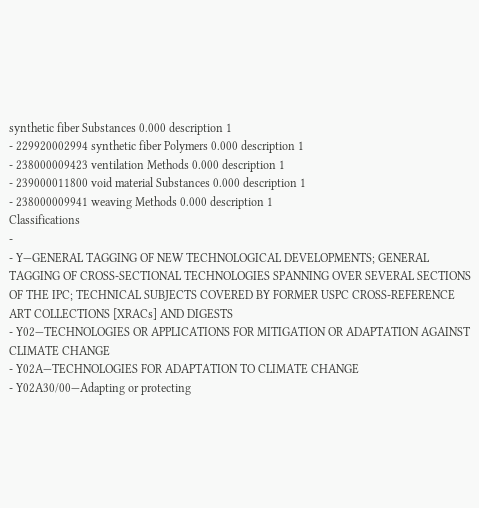synthetic fiber Substances 0.000 description 1
- 229920002994 synthetic fiber Polymers 0.000 description 1
- 238000009423 ventilation Methods 0.000 description 1
- 239000011800 void material Substances 0.000 description 1
- 238000009941 weaving Methods 0.000 description 1
Classifications
-
- Y—GENERAL TAGGING OF NEW TECHNOLOGICAL DEVELOPMENTS; GENERAL TAGGING OF CROSS-SECTIONAL TECHNOLOGIES SPANNING OVER SEVERAL SECTIONS OF THE IPC; TECHNICAL SUBJECTS COVERED BY FORMER USPC CROSS-REFERENCE ART COLLECTIONS [XRACs] AND DIGESTS
- Y02—TECHNOLOGIES OR APPLICATIONS FOR MITIGATION OR ADAPTATION AGAINST CLIMATE CHANGE
- Y02A—TECHNOLOGIES FOR ADAPTATION TO CLIMATE CHANGE
- Y02A30/00—Adapting or protecting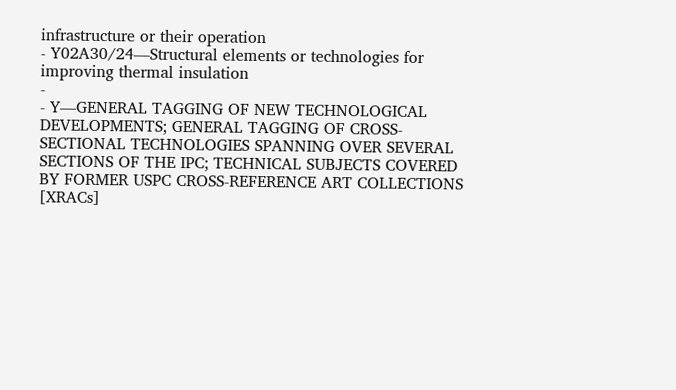infrastructure or their operation
- Y02A30/24—Structural elements or technologies for improving thermal insulation
-
- Y—GENERAL TAGGING OF NEW TECHNOLOGICAL DEVELOPMENTS; GENERAL TAGGING OF CROSS-SECTIONAL TECHNOLOGIES SPANNING OVER SEVERAL SECTIONS OF THE IPC; TECHNICAL SUBJECTS COVERED BY FORMER USPC CROSS-REFERENCE ART COLLECTIONS [XRACs]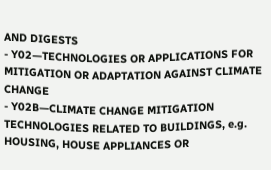AND DIGESTS
- Y02—TECHNOLOGIES OR APPLICATIONS FOR MITIGATION OR ADAPTATION AGAINST CLIMATE CHANGE
- Y02B—CLIMATE CHANGE MITIGATION TECHNOLOGIES RELATED TO BUILDINGS, e.g. HOUSING, HOUSE APPLIANCES OR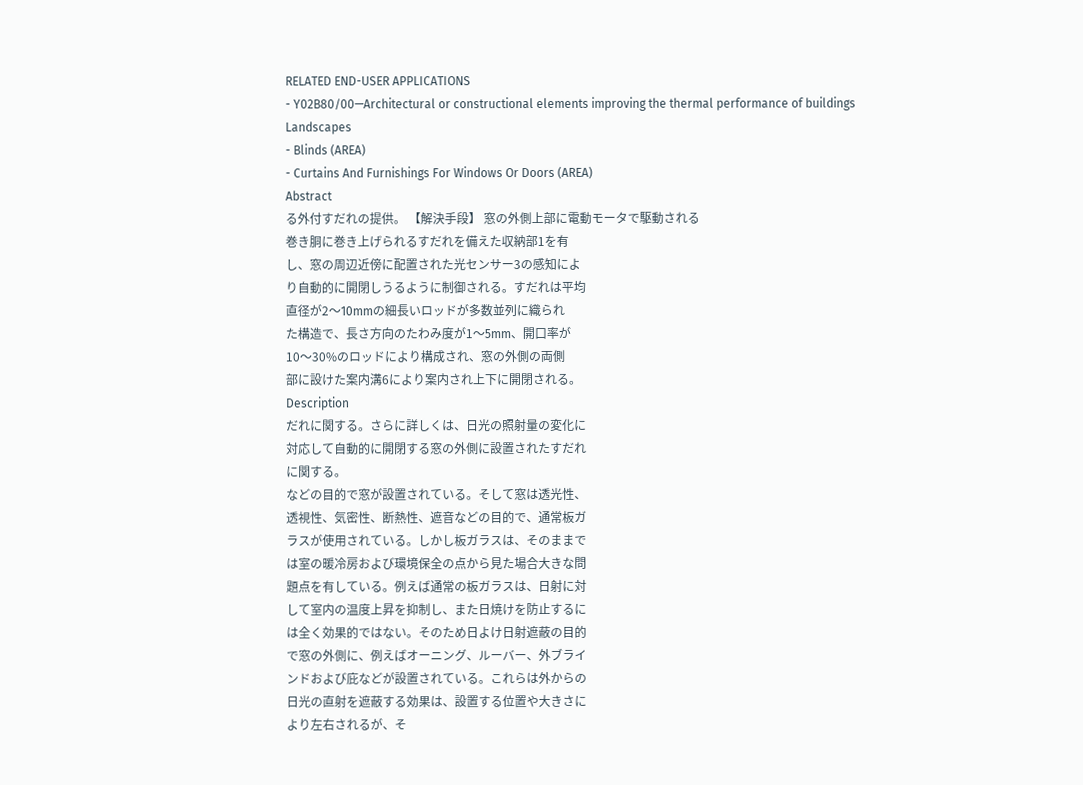RELATED END-USER APPLICATIONS
- Y02B80/00—Architectural or constructional elements improving the thermal performance of buildings
Landscapes
- Blinds (AREA)
- Curtains And Furnishings For Windows Or Doors (AREA)
Abstract
る外付すだれの提供。 【解決手段】 窓の外側上部に電動モータで駆動される
巻き胴に巻き上げられるすだれを備えた収納部1を有
し、窓の周辺近傍に配置された光センサー3の感知によ
り自動的に開閉しうるように制御される。すだれは平均
直径が2〜10mmの細長いロッドが多数並列に織られ
た構造で、長さ方向のたわみ度が1〜5mm、開口率が
10〜30%のロッドにより構成され、窓の外側の両側
部に設けた案内溝6により案内され上下に開閉される。
Description
だれに関する。さらに詳しくは、日光の照射量の変化に
対応して自動的に開閉する窓の外側に設置されたすだれ
に関する。
などの目的で窓が設置されている。そして窓は透光性、
透視性、気密性、断熱性、遮音などの目的で、通常板ガ
ラスが使用されている。しかし板ガラスは、そのままで
は室の暖冷房および環境保全の点から見た場合大きな問
題点を有している。例えば通常の板ガラスは、日射に対
して室内の温度上昇を抑制し、また日焼けを防止するに
は全く効果的ではない。そのため日よけ日射遮蔽の目的
で窓の外側に、例えばオーニング、ルーバー、外ブライ
ンドおよび庇などが設置されている。これらは外からの
日光の直射を遮蔽する効果は、設置する位置や大きさに
より左右されるが、そ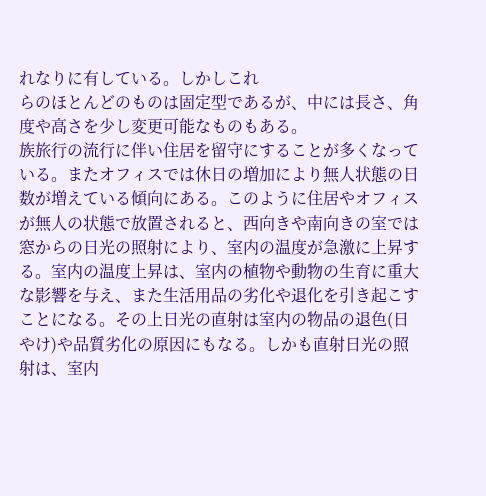れなりに有している。しかしこれ
らのほとんどのものは固定型であるが、中には長さ、角
度や高さを少し変更可能なものもある。
族旅行の流行に伴い住居を留守にすることが多くなって
いる。またオフィスでは休日の増加により無人状態の日
数が増えている傾向にある。このように住居やオフィス
が無人の状態で放置されると、西向きや南向きの室では
窓からの日光の照射により、室内の温度が急激に上昇す
る。室内の温度上昇は、室内の植物や動物の生育に重大
な影響を与え、また生活用品の劣化や退化を引き起こす
ことになる。その上日光の直射は室内の物品の退色(日
やけ)や品質劣化の原因にもなる。しかも直射日光の照
射は、室内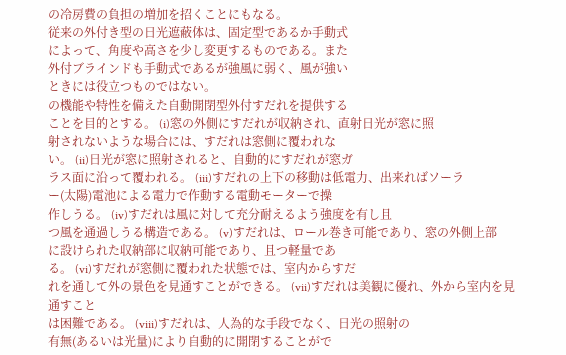の冷房費の負担の増加を招くことにもなる。
従来の外付き型の日光遮蔽体は、固定型であるか手動式
によって、角度や高さを少し変更するものである。また
外付ブラインドも手動式であるが強風に弱く、風が強い
ときには役立つものではない。
の機能や特性を備えた自動開閉型外付すだれを提供する
ことを目的とする。 (i)窓の外側にすだれが収納され、直射日光が窓に照
射されないような場合には、すだれは窓側に覆われな
い。 (ii)日光が窓に照射されると、自動的にすだれが窓ガ
ラス面に沿って覆われる。 (iii)すだれの上下の移動は低電力、出来ればソーラ
ー(太陽)電池による電力で作動する電動モーターで操
作しうる。 (iv)すだれは風に対して充分耐えるよう強度を有し且
つ風を通過しうる構造である。 (v)すだれは、ロール巻き可能であり、窓の外側上部
に設けられた収納部に収納可能であり、且つ軽量であ
る。 (vi)すだれが窓側に覆われた状態では、室内からすだ
れを通して外の景色を見通すことができる。 (vii)すだれは美観に優れ、外から室内を見通すこと
は困難である。 (viii)すだれは、人為的な手段でなく、日光の照射の
有無(あるいは光量)により自動的に開閉することがで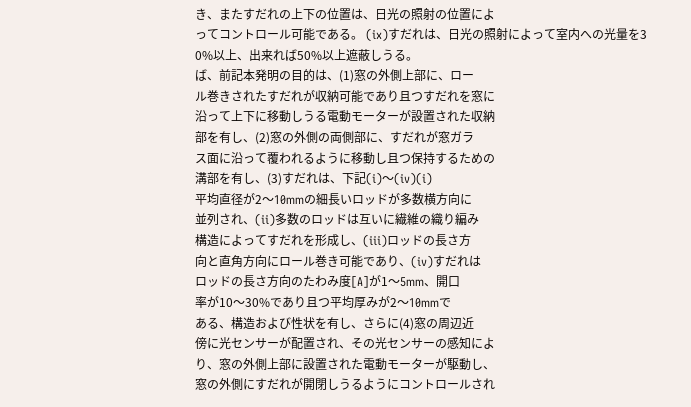き、またすだれの上下の位置は、日光の照射の位置によ
ってコントロール可能である。 (ix)すだれは、日光の照射によって室内への光量を3
0%以上、出来れば50%以上遮蔽しうる。
ば、前記本発明の目的は、(1)窓の外側上部に、ロー
ル巻きされたすだれが収納可能であり且つすだれを窓に
沿って上下に移動しうる電動モーターが設置された収納
部を有し、(2)窓の外側の両側部に、すだれが窓ガラ
ス面に沿って覆われるように移動し且つ保持するための
溝部を有し、(3)すだれは、下記(i)〜(iv)(i)
平均直径が2〜10mmの細長いロッドが多数横方向に
並列され、(ii)多数のロッドは互いに繊維の織り編み
構造によってすだれを形成し、(iii)ロッドの長さ方
向と直角方向にロール巻き可能であり、(iv)すだれは
ロッドの長さ方向のたわみ度[A]が1〜5mm、開口
率が10〜30%であり且つ平均厚みが2〜10mmで
ある、構造および性状を有し、さらに(4)窓の周辺近
傍に光センサーが配置され、その光センサーの感知によ
り、窓の外側上部に設置された電動モーターが駆動し、
窓の外側にすだれが開閉しうるようにコントロールされ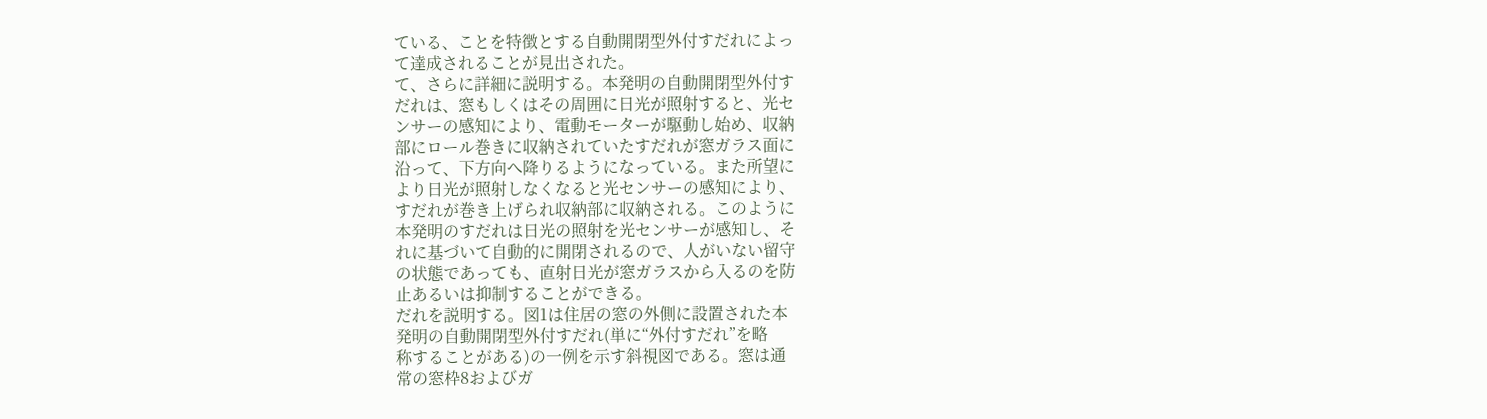ている、ことを特徴とする自動開閉型外付すだれによっ
て達成されることが見出された。
て、さらに詳細に説明する。本発明の自動開閉型外付す
だれは、窓もしくはその周囲に日光が照射すると、光セ
ンサーの感知により、電動モーターが駆動し始め、収納
部にロール巻きに収納されていたすだれが窓ガラス面に
沿って、下方向へ降りるようになっている。また所望に
より日光が照射しなくなると光センサーの感知により、
すだれが巻き上げられ収納部に収納される。このように
本発明のすだれは日光の照射を光センサーが感知し、そ
れに基づいて自動的に開閉されるので、人がいない留守
の状態であっても、直射日光が窓ガラスから入るのを防
止あるいは抑制することができる。
だれを説明する。図1は住居の窓の外側に設置された本
発明の自動開閉型外付すだれ(単に“外付すだれ”を略
称することがある)の一例を示す斜視図である。窓は通
常の窓枠8およびガ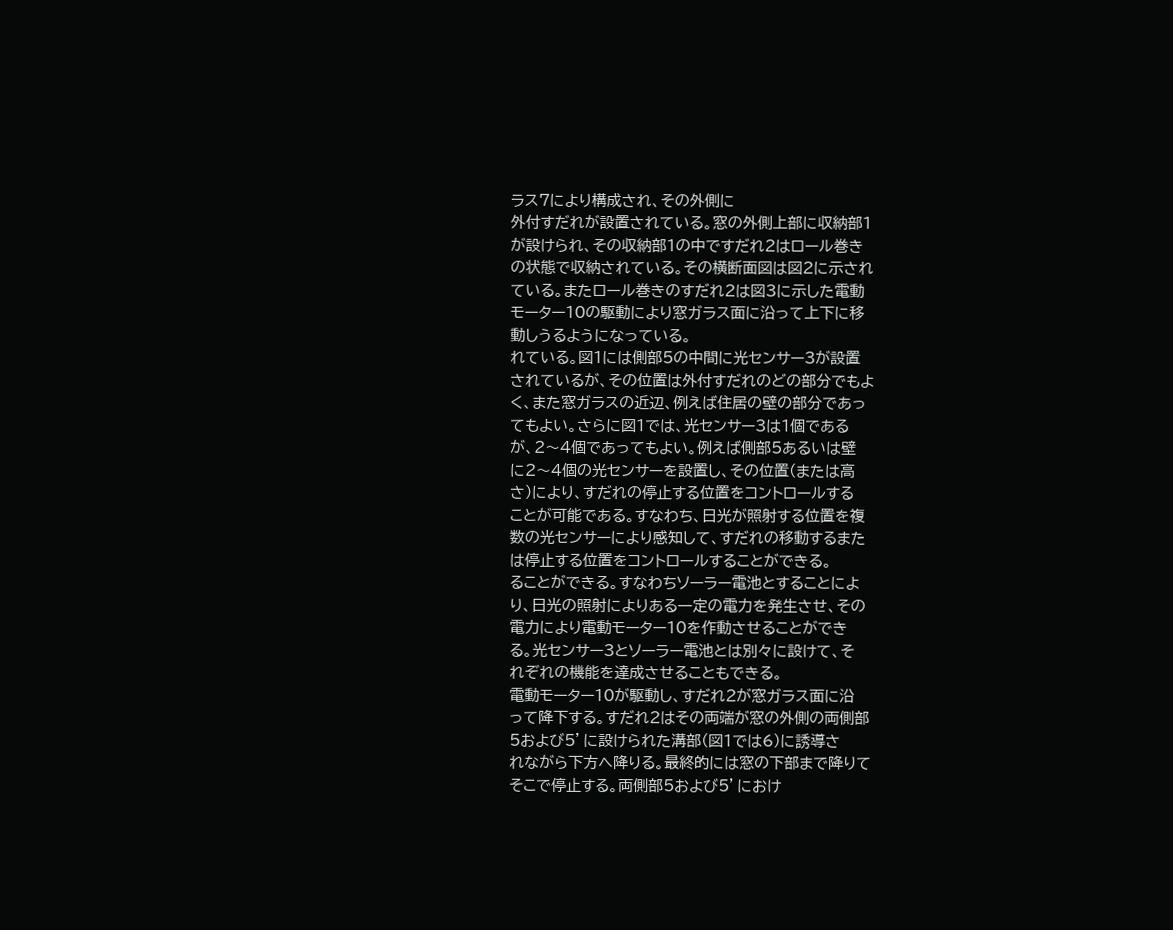ラス7により構成され、その外側に
外付すだれが設置されている。窓の外側上部に収納部1
が設けられ、その収納部1の中ですだれ2はロール巻き
の状態で収納されている。その横断面図は図2に示され
ている。またロール巻きのすだれ2は図3に示した電動
モーター10の駆動により窓ガラス面に沿って上下に移
動しうるようになっている。
れている。図1には側部5の中間に光センサー3が設置
されているが、その位置は外付すだれのどの部分でもよ
く、また窓ガラスの近辺、例えば住居の壁の部分であっ
てもよい。さらに図1では、光センサー3は1個である
が、2〜4個であってもよい。例えば側部5あるいは壁
に2〜4個の光センサーを設置し、その位置(または高
さ)により、すだれの停止する位置をコントロールする
ことが可能である。すなわち、日光が照射する位置を複
数の光センサーにより感知して、すだれの移動するまた
は停止する位置をコントロールすることができる。
ることができる。すなわちソーラー電池とすることによ
り、日光の照射によりある一定の電力を発生させ、その
電力により電動モーター10を作動させることができ
る。光センサー3とソーラー電池とは別々に設けて、そ
れぞれの機能を達成させることもできる。
電動モーター10が駆動し、すだれ2が窓ガラス面に沿
って降下する。すだれ2はその両端が窓の外側の両側部
5および5’に設けられた溝部(図1では6)に誘導さ
れながら下方へ降りる。最終的には窓の下部まで降りて
そこで停止する。両側部5および5’におけ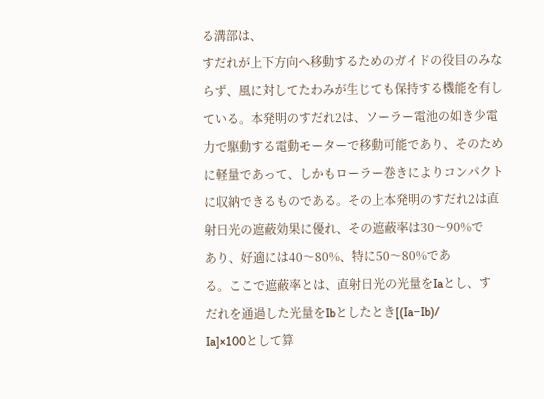る溝部は、
すだれが上下方向へ移動するためのガイドの役目のみな
らず、風に対してたわみが生じても保持する機能を有し
ている。本発明のすだれ2は、ソーラー電池の如き少電
力で駆動する電動モーターで移動可能であり、そのため
に軽量であって、しかもローラー巻きによりコンパクト
に収納できるものである。その上本発明のすだれ2は直
射日光の遮蔽効果に優れ、その遮蔽率は30〜90%で
あり、好適には40〜80%、特に50〜80%であ
る。ここで遮蔽率とは、直射日光の光量をIaとし、す
だれを通過した光量をIbとしたとき[(Ia−Ib)/
Ia]×100として算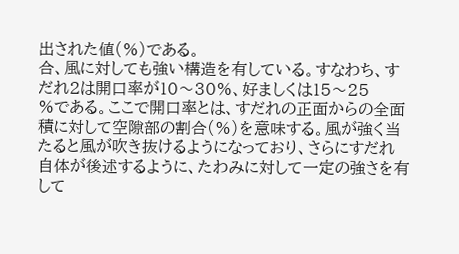出された値(%)である。
合、風に対しても強い構造を有している。すなわち、す
だれ2は開口率が10〜30%、好ましくは15〜25
%である。ここで開口率とは、すだれの正面からの全面
積に対して空隙部の割合(%)を意味する。風が強く当
たると風が吹き抜けるようになっており、さらにすだれ
自体が後述するように、たわみに対して一定の強さを有
して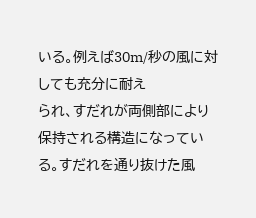いる。例えば30m/秒の風に対しても充分に耐え
られ、すだれが両側部により保持される構造になってい
る。すだれを通り抜けた風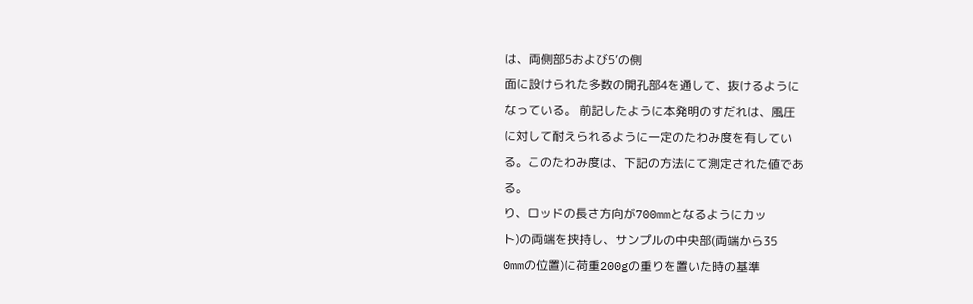は、両側部5および5’の側
面に設けられた多数の開孔部4を通して、抜けるように
なっている。 前記したように本発明のすだれは、風圧
に対して耐えられるように一定のたわみ度を有してい
る。このたわみ度は、下記の方法にて測定された値であ
る。
り、ロッドの長さ方向が700mmとなるようにカッ
ト)の両端を挟持し、サンプルの中央部(両端から35
0mmの位置)に荷重200gの重りを置いた時の基準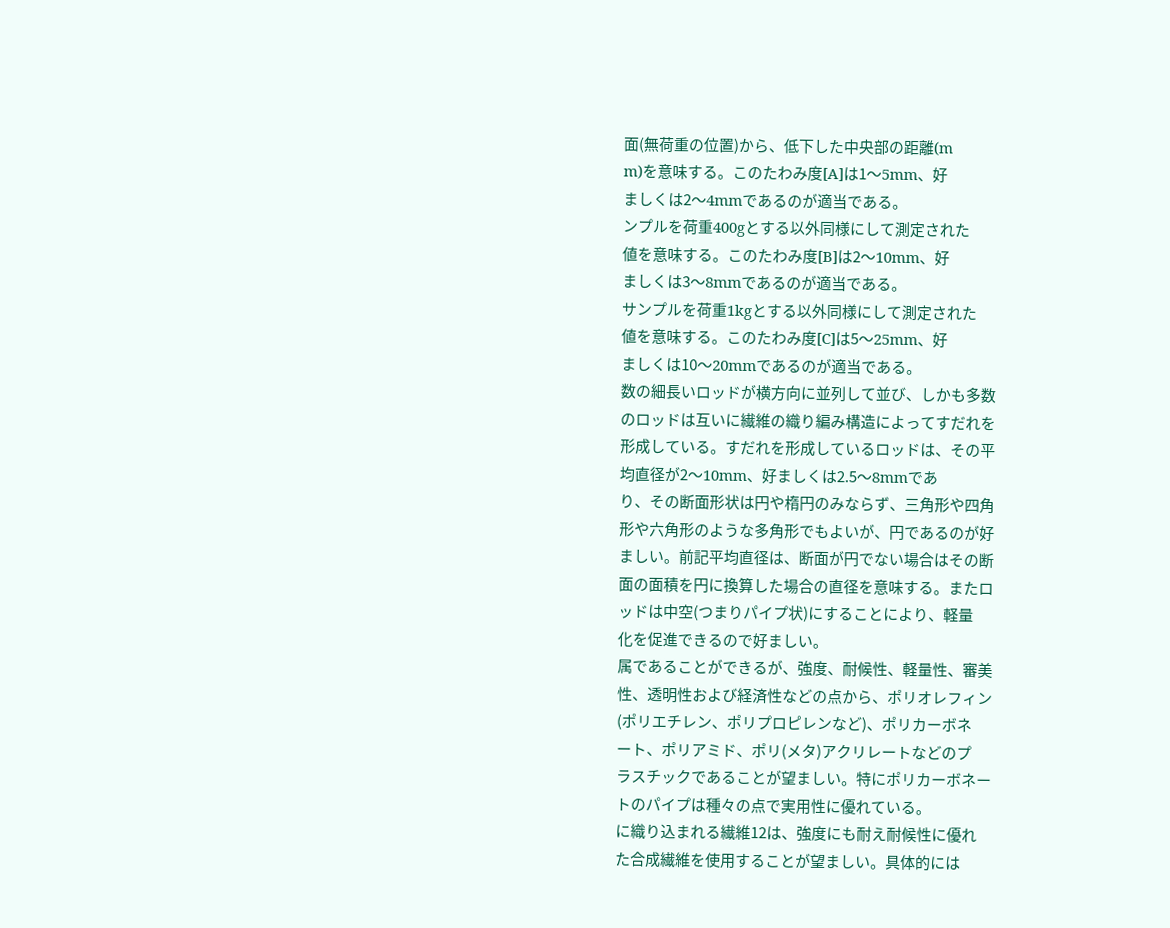面(無荷重の位置)から、低下した中央部の距離(m
m)を意味する。このたわみ度[A]は1〜5mm、好
ましくは2〜4mmであるのが適当である。
ンプルを荷重400gとする以外同様にして測定された
値を意味する。このたわみ度[B]は2〜10mm、好
ましくは3〜8mmであるのが適当である。
サンプルを荷重1kgとする以外同様にして測定された
値を意味する。このたわみ度[C]は5〜25mm、好
ましくは10〜20mmであるのが適当である。
数の細長いロッドが横方向に並列して並び、しかも多数
のロッドは互いに繊維の織り編み構造によってすだれを
形成している。すだれを形成しているロッドは、その平
均直径が2〜10mm、好ましくは2.5〜8mmであ
り、その断面形状は円や楕円のみならず、三角形や四角
形や六角形のような多角形でもよいが、円であるのが好
ましい。前記平均直径は、断面が円でない場合はその断
面の面積を円に換算した場合の直径を意味する。またロ
ッドは中空(つまりパイプ状)にすることにより、軽量
化を促進できるので好ましい。
属であることができるが、強度、耐候性、軽量性、審美
性、透明性および経済性などの点から、ポリオレフィン
(ポリエチレン、ポリプロピレンなど)、ポリカーボネ
ート、ポリアミド、ポリ(メタ)アクリレートなどのプ
ラスチックであることが望ましい。特にポリカーボネー
トのパイプは種々の点で実用性に優れている。
に織り込まれる繊維12は、強度にも耐え耐候性に優れ
た合成繊維を使用することが望ましい。具体的には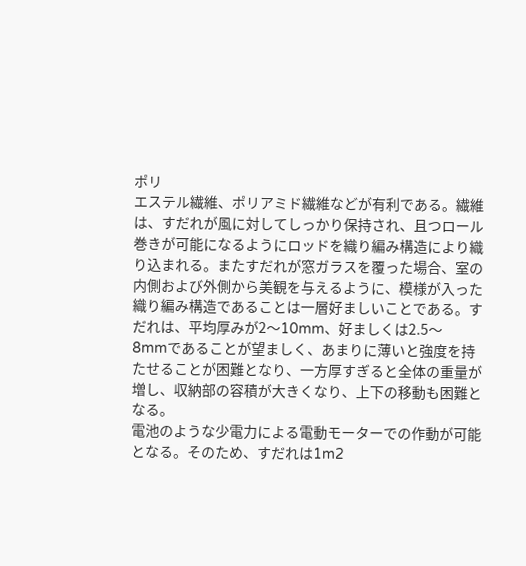ポリ
エステル繊維、ポリアミド繊維などが有利である。繊維
は、すだれが風に対してしっかり保持され、且つロール
巻きが可能になるようにロッドを織り編み構造により織
り込まれる。またすだれが窓ガラスを覆った場合、室の
内側および外側から美観を与えるように、模様が入った
織り編み構造であることは一層好ましいことである。す
だれは、平均厚みが2〜10mm、好ましくは2.5〜
8mmであることが望ましく、あまりに薄いと強度を持
たせることが困難となり、一方厚すぎると全体の重量が
増し、収納部の容積が大きくなり、上下の移動も困難と
なる。
電池のような少電力による電動モーターでの作動が可能
となる。そのため、すだれは1m2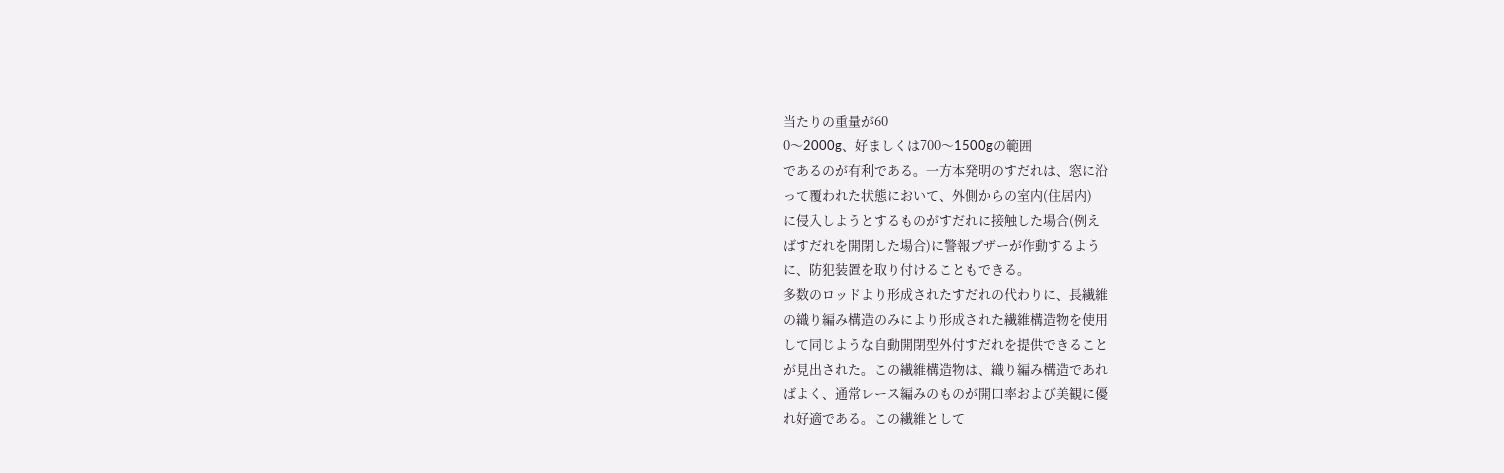当たりの重量が60
0〜2000g、好ましくは700〜1500gの範囲
であるのが有利である。一方本発明のすだれは、窓に沿
って覆われた状態において、外側からの室内(住居内)
に侵入しようとするものがすだれに接触した場合(例え
ばすだれを開閉した場合)に警報ブザーが作動するよう
に、防犯装置を取り付けることもできる。
多数のロッドより形成されたすだれの代わりに、長繊維
の織り編み構造のみにより形成された繊維構造物を使用
して同じような自動開閉型外付すだれを提供できること
が見出された。この繊維構造物は、織り編み構造であれ
ばよく、通常レース編みのものが開口率および美観に優
れ好適である。この繊維として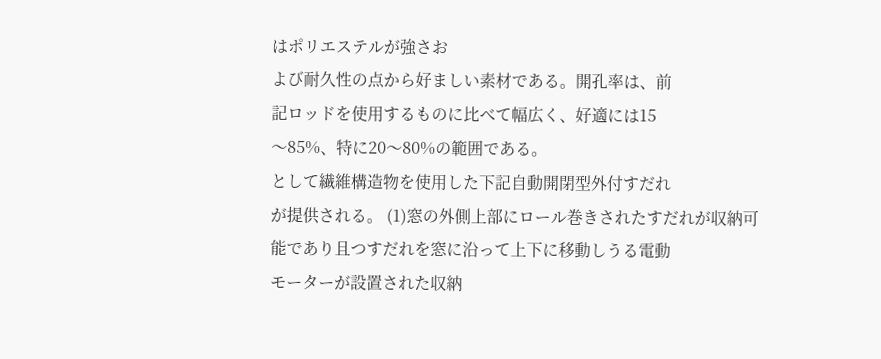はポリエステルが強さお
よび耐久性の点から好ましい素材である。開孔率は、前
記ロッドを使用するものに比べて幅広く、好適には15
〜85%、特に20〜80%の範囲である。
として繊維構造物を使用した下記自動開閉型外付すだれ
が提供される。 (1)窓の外側上部にロール巻きされたすだれが収納可
能であり且つすだれを窓に沿って上下に移動しうる電動
モーターが設置された収納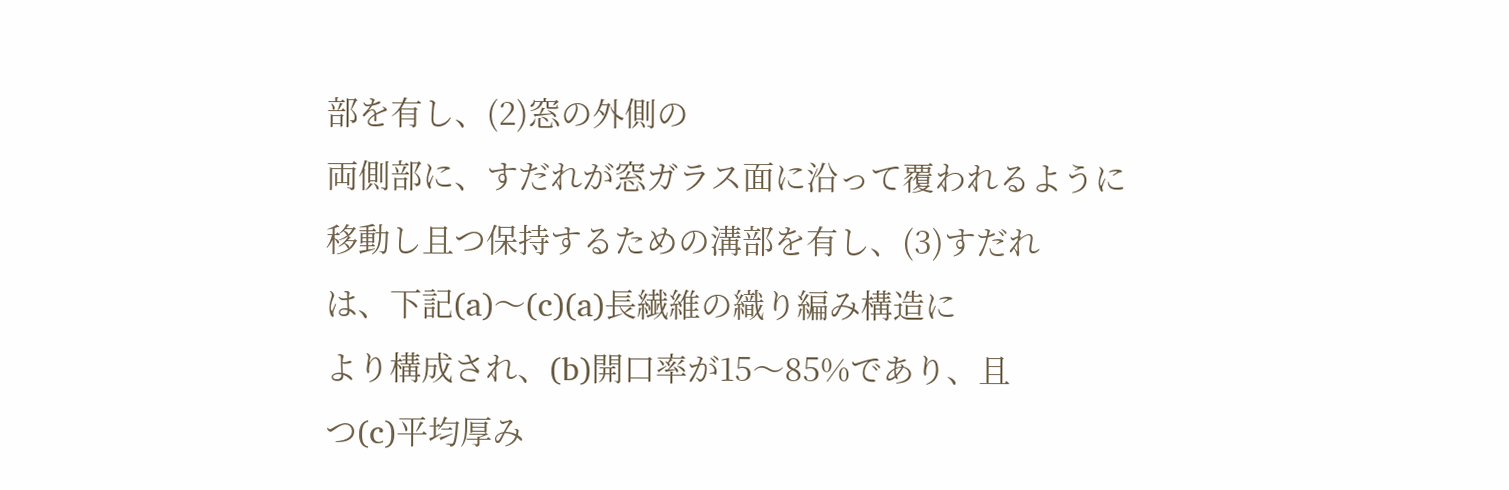部を有し、(2)窓の外側の
両側部に、すだれが窓ガラス面に沿って覆われるように
移動し且つ保持するための溝部を有し、(3)すだれ
は、下記(a)〜(c)(a)長繊維の織り編み構造に
より構成され、(b)開口率が15〜85%であり、且
つ(c)平均厚み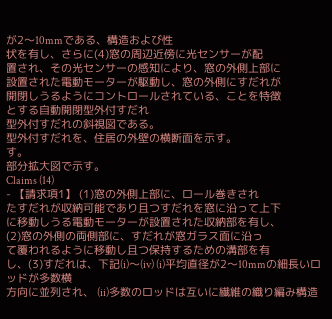が2〜10mmである、構造および性
状を有し、さらに(4)窓の周辺近傍に光センサーが配
置され、その光センサーの感知により、窓の外側上部に
設置された電動モーターが駆動し、窓の外側にすだれが
開閉しうるようにコントロールされている、ことを特徴
とする自動開閉型外付すだれ
型外付すだれの斜視図である。
型外付すだれを、住居の外壁の横断面を示す。
す。
部分拡大図で示す。
Claims (14)
- 【請求項1】 (1)窓の外側上部に、ロール巻きされ
たすだれが収納可能であり且つすだれを窓に沿って上下
に移動しうる電動モーターが設置された収納部を有し、
(2)窓の外側の両側部に、すだれが窓ガラス面に沿っ
て覆われるように移動し且つ保持するための溝部を有
し、(3)すだれは、下記(i)〜(iv) (i)平均直径が2〜10mmの細長いロッドが多数横
方向に並列され、 (ii)多数のロッドは互いに繊維の織り編み構造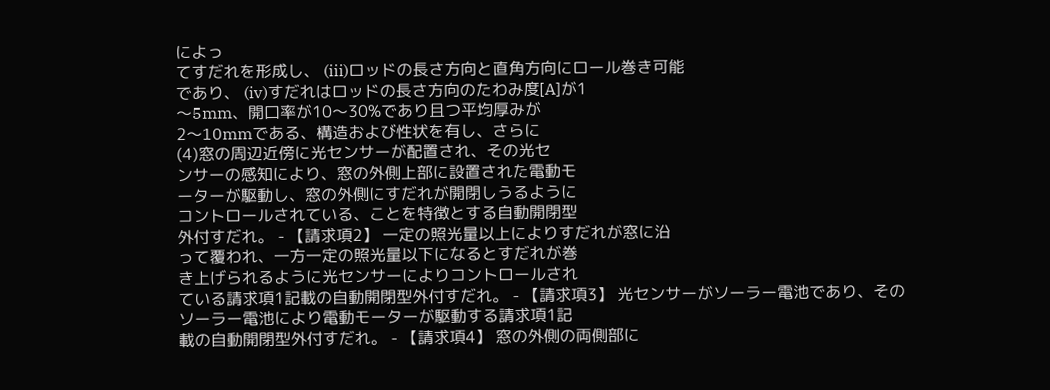によっ
てすだれを形成し、 (iii)ロッドの長さ方向と直角方向にロール巻き可能
であり、 (iv)すだれはロッドの長さ方向のたわみ度[A]が1
〜5mm、開口率が10〜30%であり且つ平均厚みが
2〜10mmである、構造および性状を有し、さらに
(4)窓の周辺近傍に光センサーが配置され、その光セ
ンサーの感知により、窓の外側上部に設置された電動モ
ーターが駆動し、窓の外側にすだれが開閉しうるように
コントロールされている、ことを特徴とする自動開閉型
外付すだれ。 - 【請求項2】 一定の照光量以上によりすだれが窓に沿
って覆われ、一方一定の照光量以下になるとすだれが巻
き上げられるように光センサーによりコントロールされ
ている請求項1記載の自動開閉型外付すだれ。 - 【請求項3】 光センサーがソーラー電池であり、その
ソーラー電池により電動モーターが駆動する請求項1記
載の自動開閉型外付すだれ。 - 【請求項4】 窓の外側の両側部に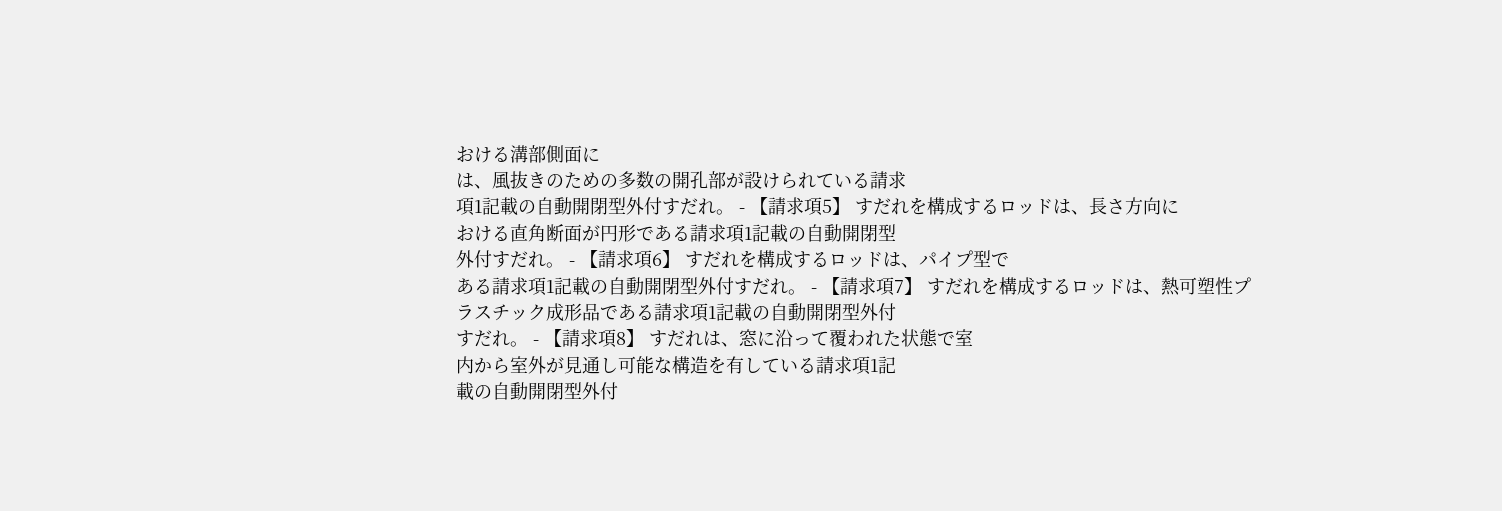おける溝部側面に
は、風抜きのための多数の開孔部が設けられている請求
項1記載の自動開閉型外付すだれ。 - 【請求項5】 すだれを構成するロッドは、長さ方向に
おける直角断面が円形である請求項1記載の自動開閉型
外付すだれ。 - 【請求項6】 すだれを構成するロッドは、パイプ型で
ある請求項1記載の自動開閉型外付すだれ。 - 【請求項7】 すだれを構成するロッドは、熱可塑性プ
ラスチック成形品である請求項1記載の自動開閉型外付
すだれ。 - 【請求項8】 すだれは、窓に沿って覆われた状態で室
内から室外が見通し可能な構造を有している請求項1記
載の自動開閉型外付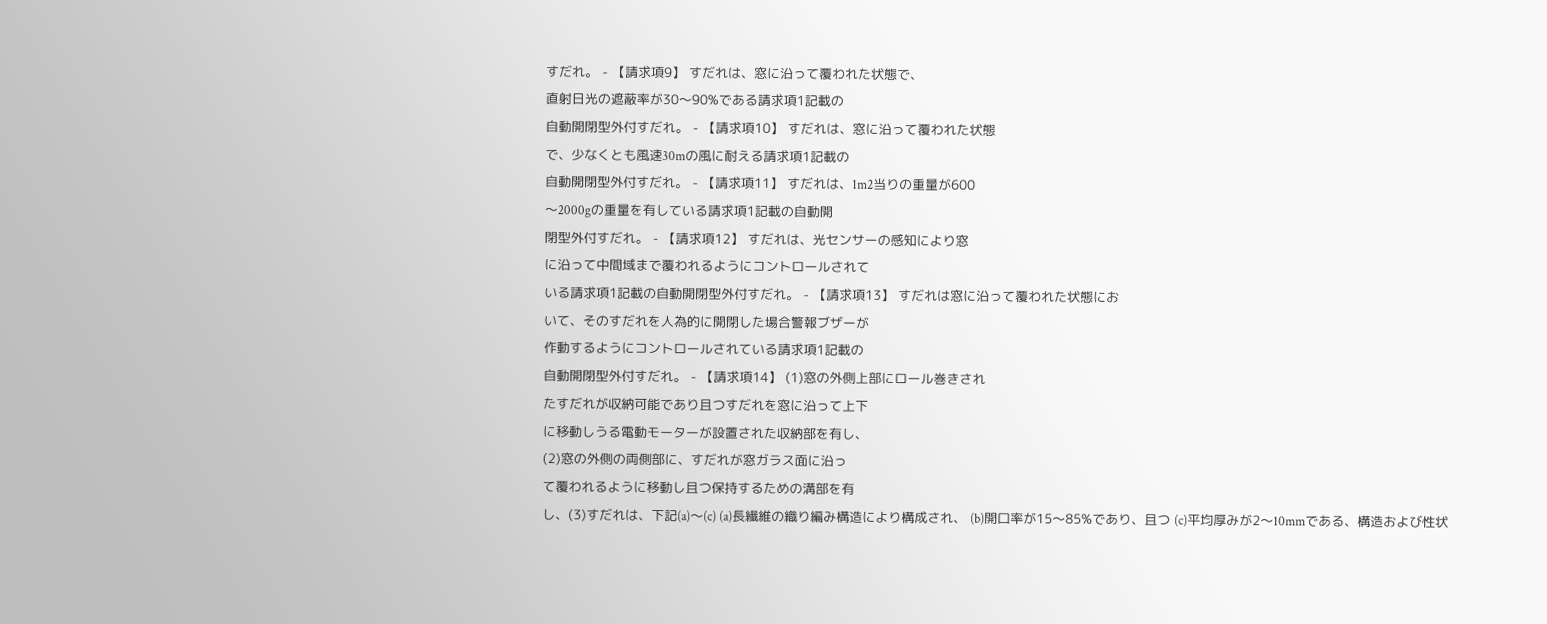すだれ。 - 【請求項9】 すだれは、窓に沿って覆われた状態で、
直射日光の遮蔽率が30〜90%である請求項1記載の
自動開閉型外付すだれ。 - 【請求項10】 すだれは、窓に沿って覆われた状態
で、少なくとも風速30mの風に耐える請求項1記載の
自動開閉型外付すだれ。 - 【請求項11】 すだれは、1m2当りの重量が600
〜2000gの重量を有している請求項1記載の自動開
閉型外付すだれ。 - 【請求項12】 すだれは、光センサーの感知により窓
に沿って中間域まで覆われるようにコントロールされて
いる請求項1記載の自動開閉型外付すだれ。 - 【請求項13】 すだれは窓に沿って覆われた状態にお
いて、そのすだれを人為的に開閉した場合警報ブザーが
作動するようにコントロールされている請求項1記載の
自動開閉型外付すだれ。 - 【請求項14】 (1)窓の外側上部にロール巻きされ
たすだれが収納可能であり且つすだれを窓に沿って上下
に移動しうる電動モーターが設置された収納部を有し、
(2)窓の外側の両側部に、すだれが窓ガラス面に沿っ
て覆われるように移動し且つ保持するための溝部を有
し、(3)すだれは、下記(a)〜(c) (a)長繊維の織り編み構造により構成され、 (b)開口率が15〜85%であり、且つ (c)平均厚みが2〜10mmである、構造および性状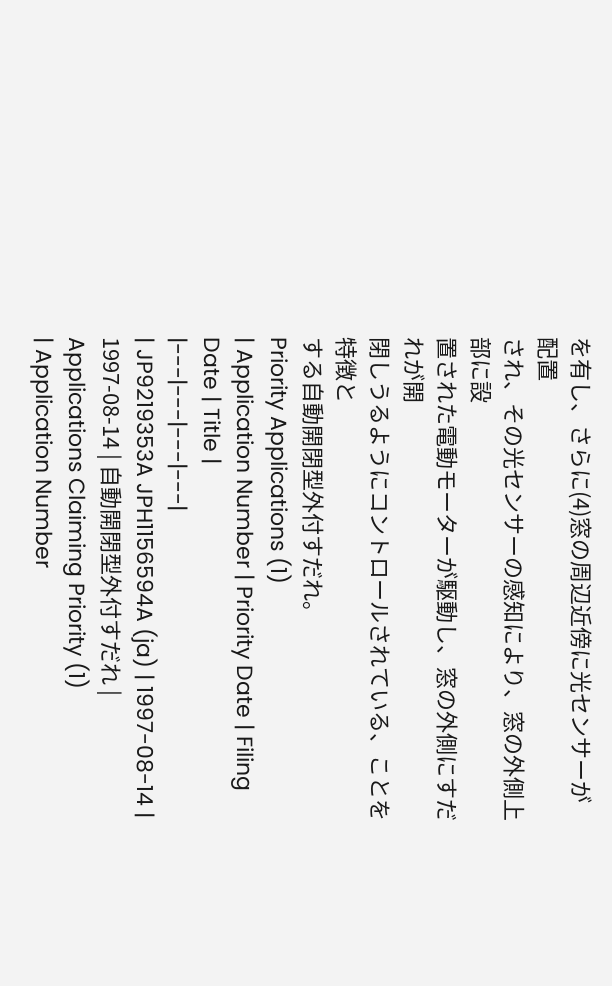を有し、さらに(4)窓の周辺近傍に光センサーが配置
され、その光センサーの感知により、窓の外側上部に設
置された電動モーターが駆動し、窓の外側にすだれが開
閉しうるようにコントロールされている、ことを特徴と
する自動開閉型外付すだれ。
Priority Applications (1)
| Application Number | Priority Date | Filing Date | Title |
|---|---|---|---|
| JP9219353A JPH1156594A (ja) | 1997-08-14 | 1997-08-14 | 自動開閉型外付すだれ |
Applications Claiming Priority (1)
| Application Number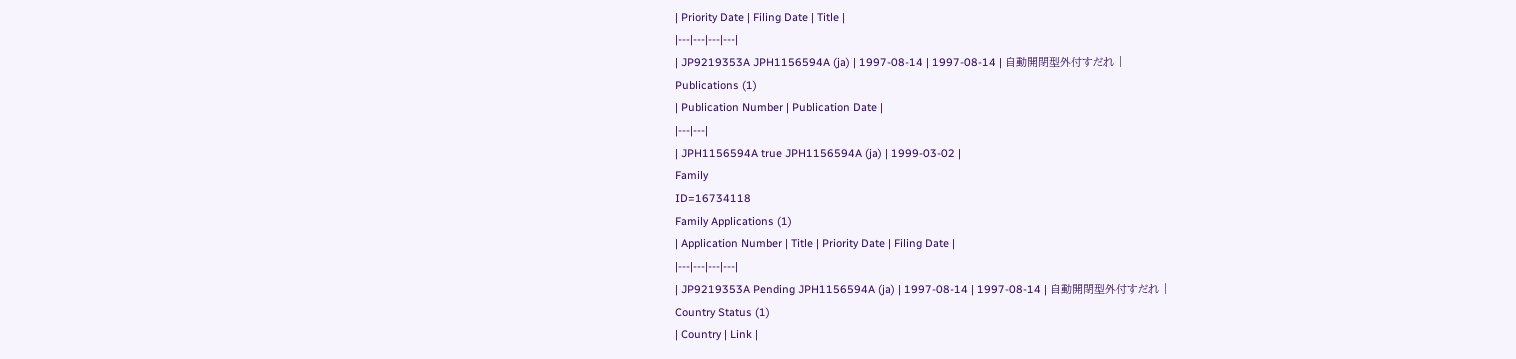| Priority Date | Filing Date | Title |
|---|---|---|---|
| JP9219353A JPH1156594A (ja) | 1997-08-14 | 1997-08-14 | 自動開閉型外付すだれ |
Publications (1)
| Publication Number | Publication Date |
|---|---|
| JPH1156594A true JPH1156594A (ja) | 1999-03-02 |
Family
ID=16734118
Family Applications (1)
| Application Number | Title | Priority Date | Filing Date |
|---|---|---|---|
| JP9219353A Pending JPH1156594A (ja) | 1997-08-14 | 1997-08-14 | 自動開閉型外付すだれ |
Country Status (1)
| Country | Link |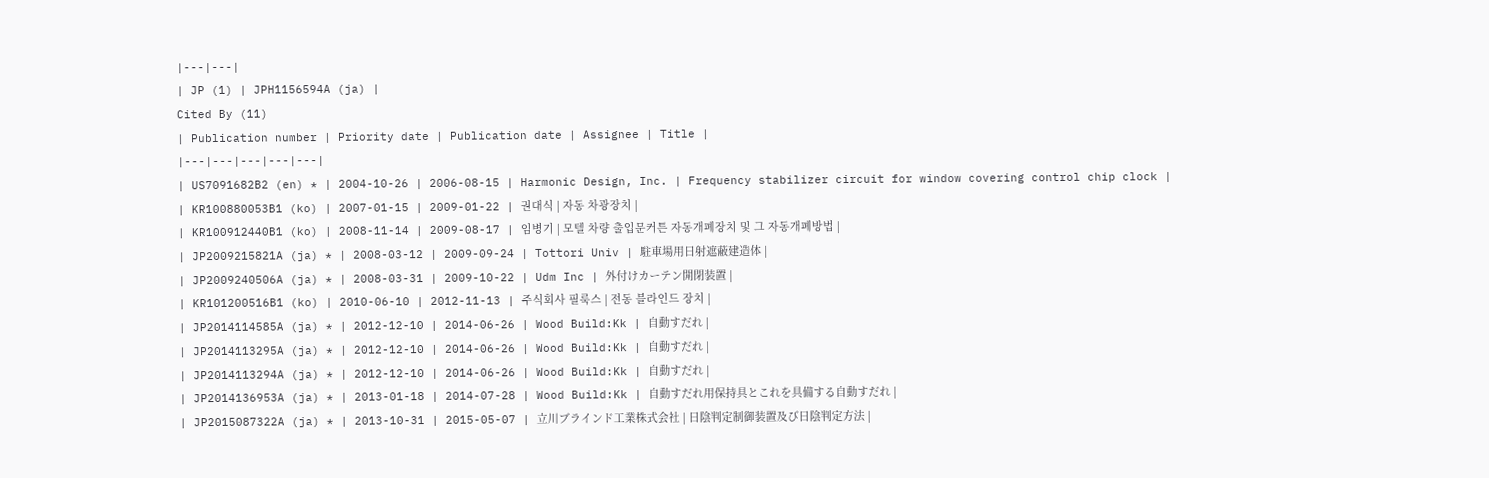|---|---|
| JP (1) | JPH1156594A (ja) |
Cited By (11)
| Publication number | Priority date | Publication date | Assignee | Title |
|---|---|---|---|---|
| US7091682B2 (en) * | 2004-10-26 | 2006-08-15 | Harmonic Design, Inc. | Frequency stabilizer circuit for window covering control chip clock |
| KR100880053B1 (ko) | 2007-01-15 | 2009-01-22 | 권대식 | 자동 차광장치 |
| KR100912440B1 (ko) | 2008-11-14 | 2009-08-17 | 임병기 | 모텔 차량 출입문커튼 자동개폐장치 및 그 자동개폐방법 |
| JP2009215821A (ja) * | 2008-03-12 | 2009-09-24 | Tottori Univ | 駐車場用日射遮蔽建造体 |
| JP2009240506A (ja) * | 2008-03-31 | 2009-10-22 | Udm Inc | 外付けカーテン開閉装置 |
| KR101200516B1 (ko) | 2010-06-10 | 2012-11-13 | 주식회사 필룩스 | 전동 블라인드 장치 |
| JP2014114585A (ja) * | 2012-12-10 | 2014-06-26 | Wood Build:Kk | 自動すだれ |
| JP2014113295A (ja) * | 2012-12-10 | 2014-06-26 | Wood Build:Kk | 自動すだれ |
| JP2014113294A (ja) * | 2012-12-10 | 2014-06-26 | Wood Build:Kk | 自動すだれ |
| JP2014136953A (ja) * | 2013-01-18 | 2014-07-28 | Wood Build:Kk | 自動すだれ用保持具とこれを具備する自動すだれ |
| JP2015087322A (ja) * | 2013-10-31 | 2015-05-07 | 立川ブラインド工業株式会社 | 日陰判定制御装置及び日陰判定方法 |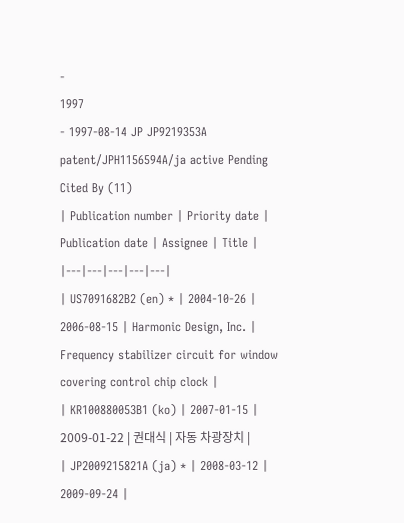-
1997
- 1997-08-14 JP JP9219353A patent/JPH1156594A/ja active Pending
Cited By (11)
| Publication number | Priority date | Publication date | Assignee | Title |
|---|---|---|---|---|
| US7091682B2 (en) * | 2004-10-26 | 2006-08-15 | Harmonic Design, Inc. | Frequency stabilizer circuit for window covering control chip clock |
| KR100880053B1 (ko) | 2007-01-15 | 2009-01-22 | 권대식 | 자동 차광장치 |
| JP2009215821A (ja) * | 2008-03-12 | 2009-09-24 |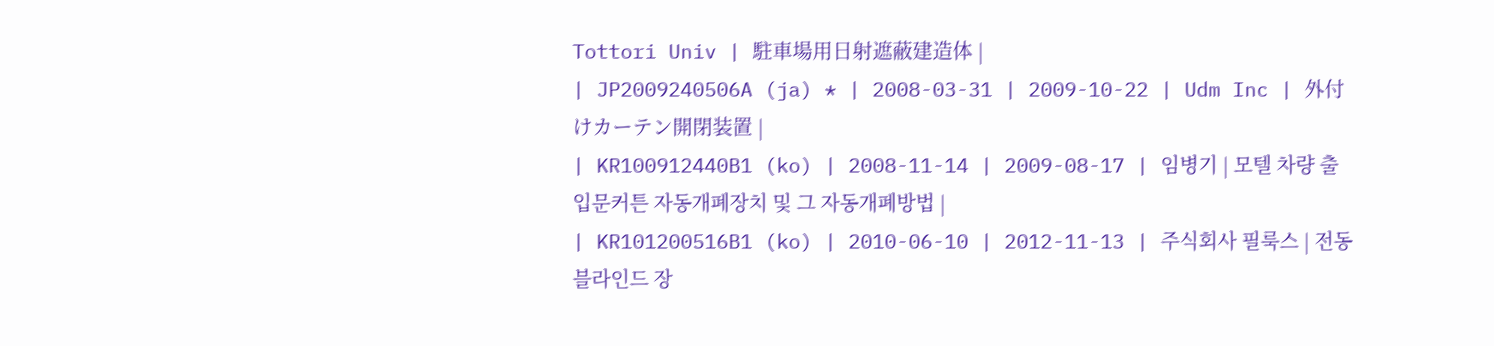Tottori Univ | 駐車場用日射遮蔽建造体 |
| JP2009240506A (ja) * | 2008-03-31 | 2009-10-22 | Udm Inc | 外付けカーテン開閉装置 |
| KR100912440B1 (ko) | 2008-11-14 | 2009-08-17 | 임병기 | 모텔 차량 출입문커튼 자동개폐장치 및 그 자동개폐방법 |
| KR101200516B1 (ko) | 2010-06-10 | 2012-11-13 | 주식회사 필룩스 | 전동 블라인드 장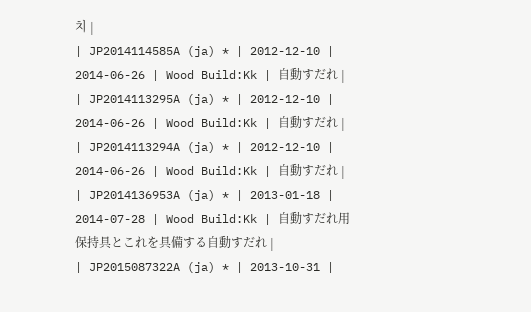치 |
| JP2014114585A (ja) * | 2012-12-10 | 2014-06-26 | Wood Build:Kk | 自動すだれ |
| JP2014113295A (ja) * | 2012-12-10 | 2014-06-26 | Wood Build:Kk | 自動すだれ |
| JP2014113294A (ja) * | 2012-12-10 | 2014-06-26 | Wood Build:Kk | 自動すだれ |
| JP2014136953A (ja) * | 2013-01-18 | 2014-07-28 | Wood Build:Kk | 自動すだれ用保持具とこれを具備する自動すだれ |
| JP2015087322A (ja) * | 2013-10-31 |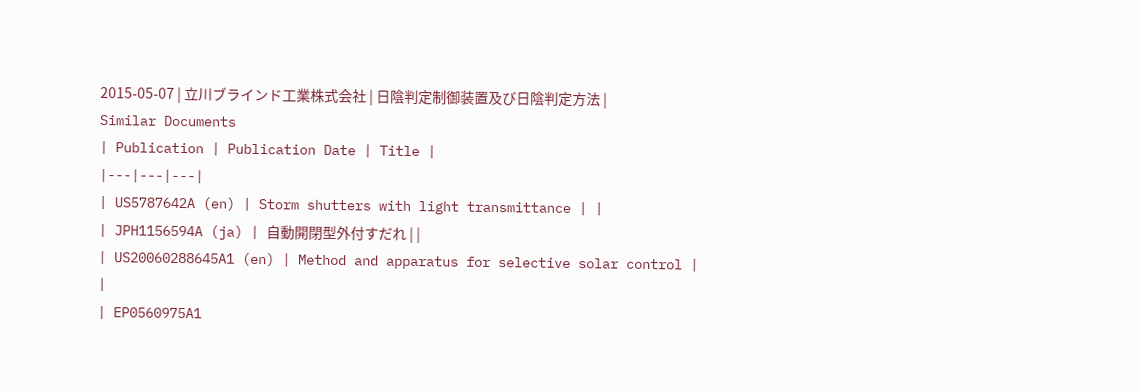2015-05-07 | 立川ブラインド工業株式会社 | 日陰判定制御装置及び日陰判定方法 |
Similar Documents
| Publication | Publication Date | Title |
|---|---|---|
| US5787642A (en) | Storm shutters with light transmittance | |
| JPH1156594A (ja) | 自動開閉型外付すだれ | |
| US20060288645A1 (en) | Method and apparatus for selective solar control | |
| EP0560975A1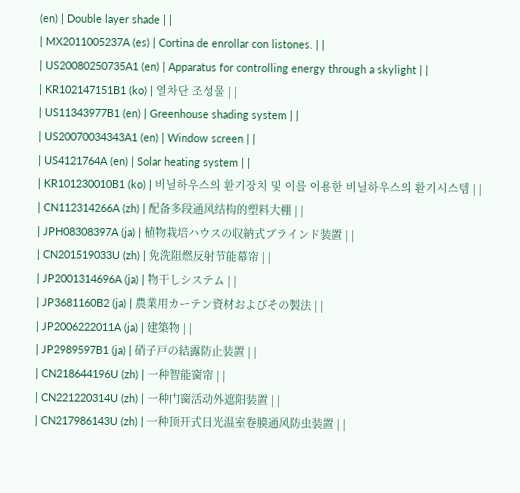(en) | Double layer shade | |
| MX2011005237A (es) | Cortina de enrollar con listones. | |
| US20080250735A1 (en) | Apparatus for controlling energy through a skylight | |
| KR102147151B1 (ko) | 열차단 조성물 | |
| US11343977B1 (en) | Greenhouse shading system | |
| US20070034343A1 (en) | Window screen | |
| US4121764A (en) | Solar heating system | |
| KR101230010B1 (ko) | 비닐하우스의 환기장치 및 이를 이용한 비닐하우스의 환기시스템 | |
| CN112314266A (zh) | 配备多段通风结构的塑料大棚 | |
| JPH08308397A (ja) | 植物栽培ハウスの収納式ブラインド装置 | |
| CN201519033U (zh) | 免洗阻燃反射节能幕帘 | |
| JP2001314696A (ja) | 物干しシステム | |
| JP3681160B2 (ja) | 農業用カーテン資材およびその製法 | |
| JP2006222011A (ja) | 建築物 | |
| JP2989597B1 (ja) | 硝子戸の結露防止装置 | |
| CN218644196U (zh) | 一种智能窗帘 | |
| CN221220314U (zh) | 一种门窗活动外遮阳装置 | |
| CN217986143U (zh) | 一种顶开式日光温室卷膜通风防虫装置 | |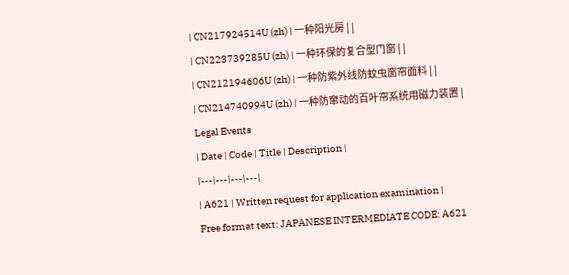| CN217924514U (zh) | 一种阳光房 | |
| CN223739285U (zh) | 一种环保的复合型门窗 | |
| CN212194606U (zh) | 一种防紫外线防蚊虫窗帘面料 | |
| CN214740994U (zh) | 一种防窜动的百叶帘系统用磁力装置 |
Legal Events
| Date | Code | Title | Description |
|---|---|---|---|
| A621 | Written request for application examination |
Free format text: JAPANESE INTERMEDIATE CODE: A621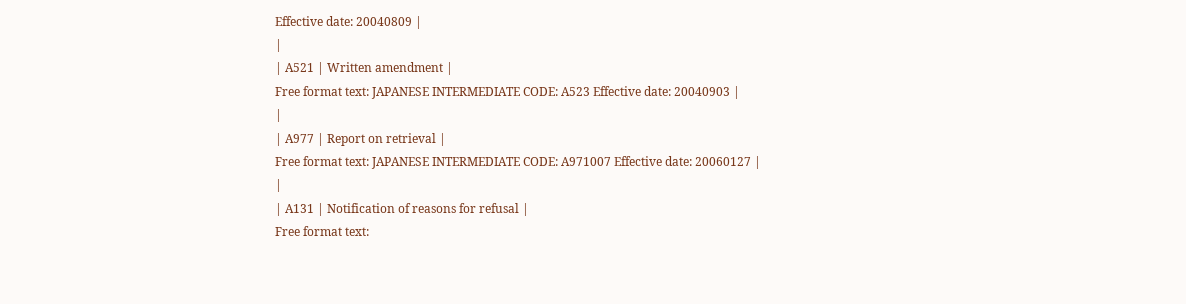Effective date: 20040809 |
|
| A521 | Written amendment |
Free format text: JAPANESE INTERMEDIATE CODE: A523 Effective date: 20040903 |
|
| A977 | Report on retrieval |
Free format text: JAPANESE INTERMEDIATE CODE: A971007 Effective date: 20060127 |
|
| A131 | Notification of reasons for refusal |
Free format text: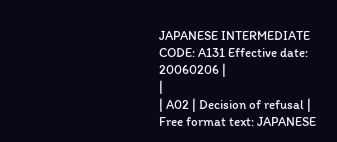JAPANESE INTERMEDIATE CODE: A131 Effective date: 20060206 |
|
| A02 | Decision of refusal |
Free format text: JAPANESE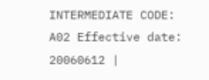INTERMEDIATE CODE: A02 Effective date: 20060612 |